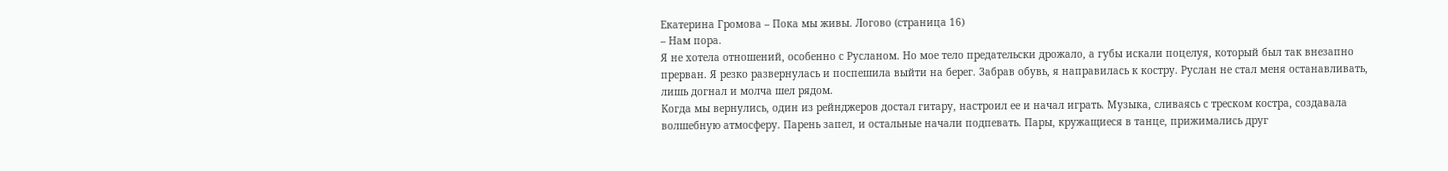Екатерина Громова – Пока мы живы. Логово (страница 16)
– Нам пора.
Я не хотела отношений, особенно с Русланом. Но мое тело предательски дрожало, а губы искали поцелуя, который был так внезапно прерван. Я резко развернулась и поспешила выйти на берег. Забрав обувь, я направилась к костру. Руслан не стал меня останавливать, лишь догнал и молча шел рядом.
Когда мы вернулись, один из рейнджеров достал гитару, настроил ее и начал играть. Музыка, сливаясь с треском костра, создавала волшебную атмосферу. Парень запел, и остальные начали подпевать. Пары, кружащиеся в танце, прижимались друг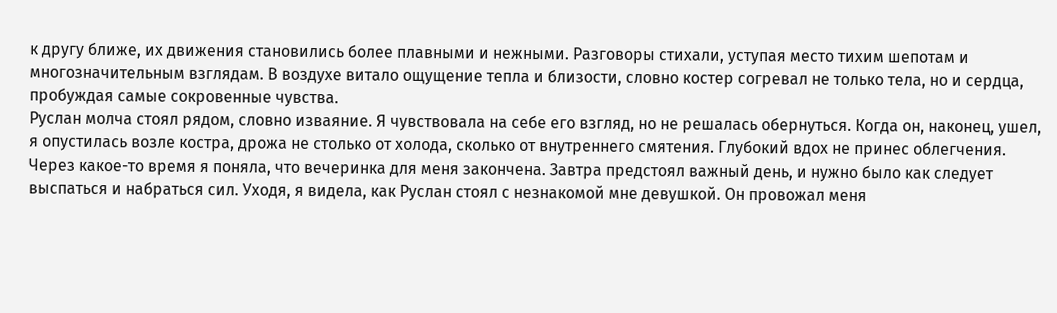к другу ближе, их движения становились более плавными и нежными. Разговоры стихали, уступая место тихим шепотам и многозначительным взглядам. В воздухе витало ощущение тепла и близости, словно костер согревал не только тела, но и сердца, пробуждая самые сокровенные чувства.
Руслан молча стоял рядом, словно изваяние. Я чувствовала на себе его взгляд, но не решалась обернуться. Когда он, наконец, ушел, я опустилась возле костра, дрожа не столько от холода, сколько от внутреннего смятения. Глубокий вдох не принес облегчения.
Через какое-то время я поняла, что вечеринка для меня закончена. Завтра предстоял важный день, и нужно было как следует выспаться и набраться сил. Уходя, я видела, как Руслан стоял с незнакомой мне девушкой. Он провожал меня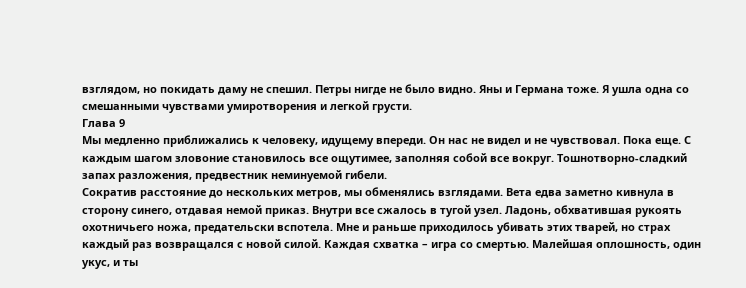взглядом, но покидать даму не спешил. Петры нигде не было видно. Яны и Германа тоже. Я ушла одна со смешанными чувствами умиротворения и легкой грусти.
Глава 9
Мы медленно приближались к человеку, идущему впереди. Он нас не видел и не чувствовал. Пока еще. С каждым шагом зловоние становилось все ощутимее, заполняя собой все вокруг. Тошнотворно-сладкий запах разложения, предвестник неминуемой гибели.
Сократив расстояние до нескольких метров, мы обменялись взглядами. Вета едва заметно кивнула в сторону синего, отдавая немой приказ. Внутри все сжалось в тугой узел. Ладонь, обхватившая рукоять охотничьего ножа, предательски вспотела. Мне и раньше приходилось убивать этих тварей, но страх каждый раз возвращался с новой силой. Каждая схватка – игра со смертью. Малейшая оплошность, один укус, и ты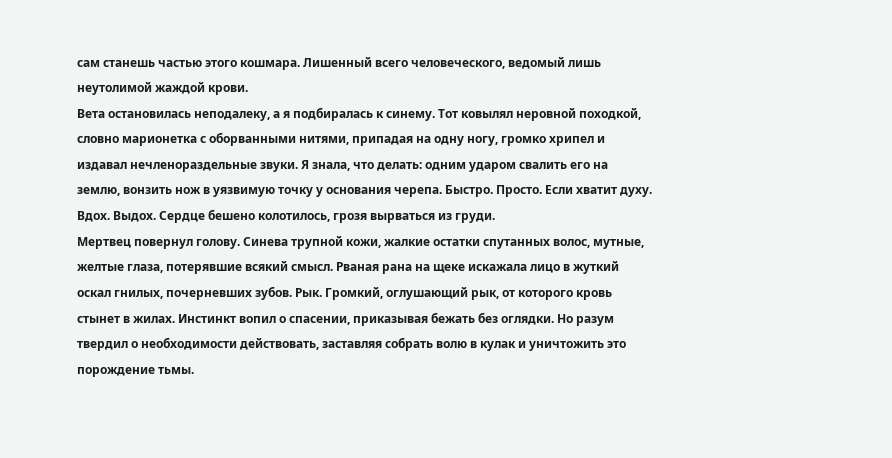сам станешь частью этого кошмара. Лишенный всего человеческого, ведомый лишь неутолимой жаждой крови.
Вета остановилась неподалеку, а я подбиралась к синему. Тот ковылял неровной походкой, словно марионетка с оборванными нитями, припадая на одну ногу, громко хрипел и издавал нечленораздельные звуки. Я знала, что делать: одним ударом свалить его на землю, вонзить нож в уязвимую точку у основания черепа. Быстро. Просто. Если хватит духу. Вдох. Выдох. Сердце бешено колотилось, грозя вырваться из груди.
Мертвец повернул голову. Синева трупной кожи, жалкие остатки спутанных волос, мутные, желтые глаза, потерявшие всякий смысл. Рваная рана на щеке искажала лицо в жуткий оскал гнилых, почерневших зубов. Рык. Громкий, оглушающий рык, от которого кровь стынет в жилах. Инстинкт вопил о спасении, приказывая бежать без оглядки. Но разум твердил о необходимости действовать, заставляя собрать волю в кулак и уничтожить это порождение тьмы.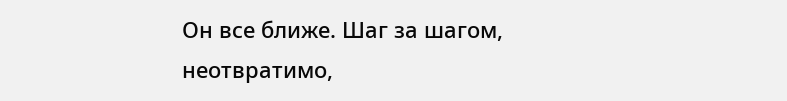Он все ближе. Шаг за шагом, неотвратимо,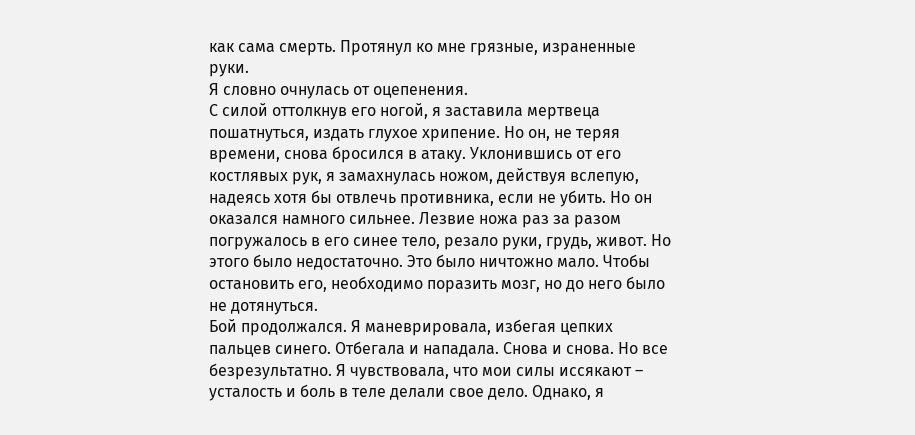как сама смерть. Протянул ко мне грязные, израненные руки.
Я словно очнулась от оцепенения.
С силой оттолкнув его ногой, я заставила мертвеца пошатнуться, издать глухое хрипение. Но он, не теряя времени, снова бросился в атаку. Уклонившись от его костлявых рук, я замахнулась ножом, действуя вслепую, надеясь хотя бы отвлечь противника, если не убить. Но он оказался намного сильнее. Лезвие ножа раз за разом погружалось в его синее тело, резало руки, грудь, живот. Но этого было недостаточно. Это было ничтожно мало. Чтобы остановить его, необходимо поразить мозг, но до него было не дотянуться.
Бой продолжался. Я маневрировала, избегая цепких пальцев синего. Отбегала и нападала. Снова и снова. Но все безрезультатно. Я чувствовала, что мои силы иссякают – усталость и боль в теле делали свое дело. Однако, я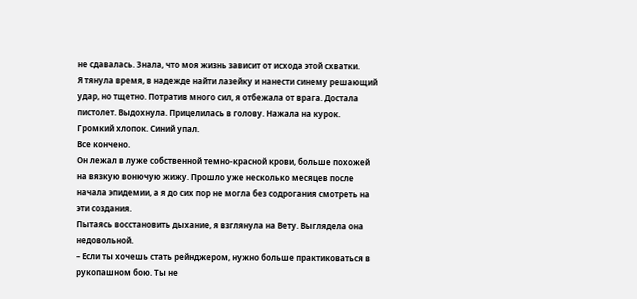не сдавалась. Знала, что моя жизнь зависит от исхода этой схватки.
Я тянула время, в надежде найти лазейку и нанести синему решающий удар, но тщетно. Потратив много сил, я отбежала от врага. Достала пистолет. Выдохнула. Прицелилась в голову. Нажала на курок.
Громкий хлопок. Синий упал.
Все кончено.
Он лежал в луже собственной темно-красной крови, больше похожей на вязкую вонючую жижу. Прошло уже несколько месяцев после начала эпидемии, а я до сих пор не могла без содрогания смотреть на эти создания.
Пытаясь восстановить дыхание, я взглянула на Вету. Выглядела она недовольной.
– Если ты хочешь стать рейнджером, нужно больше практиковаться в рукопашном бою. Ты не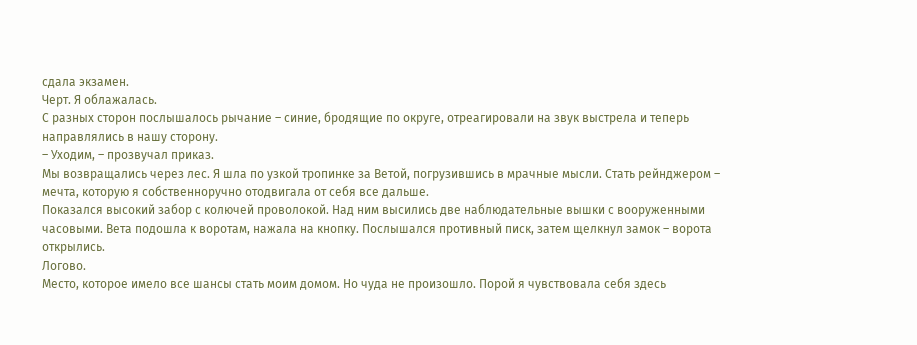сдала экзамен.
Черт. Я облажалась.
С разных сторон послышалось рычание – синие, бродящие по округе, отреагировали на звук выстрела и теперь направлялись в нашу сторону.
– Уходим, – прозвучал приказ.
Мы возвращались через лес. Я шла по узкой тропинке за Ветой, погрузившись в мрачные мысли. Стать рейнджером – мечта, которую я собственноручно отодвигала от себя все дальше.
Показался высокий забор с колючей проволокой. Над ним высились две наблюдательные вышки с вооруженными часовыми. Вета подошла к воротам, нажала на кнопку. Послышался противный писк, затем щелкнул замок – ворота открылись.
Логово.
Место, которое имело все шансы стать моим домом. Но чуда не произошло. Порой я чувствовала себя здесь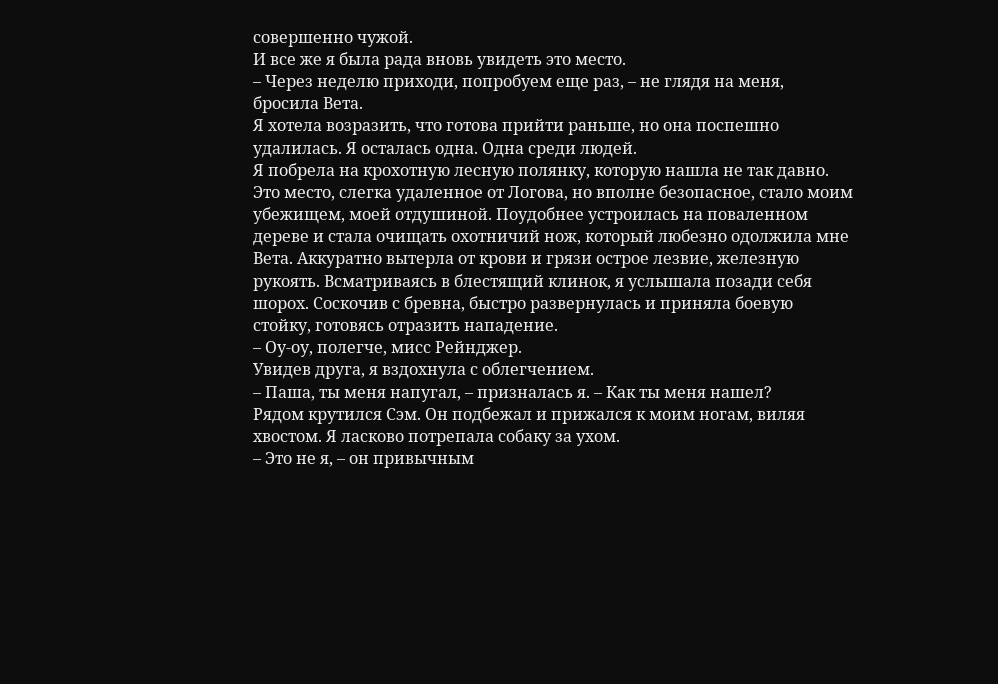совершенно чужой.
И все же я была рада вновь увидеть это место.
– Через неделю приходи, попробуем еще раз, – не глядя на меня, бросила Вета.
Я хотела возразить, что готова прийти раньше, но она поспешно удалилась. Я осталась одна. Одна среди людей.
Я побрела на крохотную лесную полянку, которую нашла не так давно. Это место, слегка удаленное от Логова, но вполне безопасное, стало моим убежищем, моей отдушиной. Поудобнее устроилась на поваленном дереве и стала очищать охотничий нож, который любезно одолжила мне Вета. Аккуратно вытерла от крови и грязи острое лезвие, железную рукоять. Всматриваясь в блестящий клинок, я услышала позади себя шорох. Соскочив с бревна, быстро развернулась и приняла боевую стойку, готовясь отразить нападение.
– Оу-оу, полегче, мисс Рейнджер.
Увидев друга, я вздохнула с облегчением.
– Паша, ты меня напугал, – призналась я. – Как ты меня нашел?
Рядом крутился Сэм. Он подбежал и прижался к моим ногам, виляя хвостом. Я ласково потрепала собаку за ухом.
– Это не я, – он привычным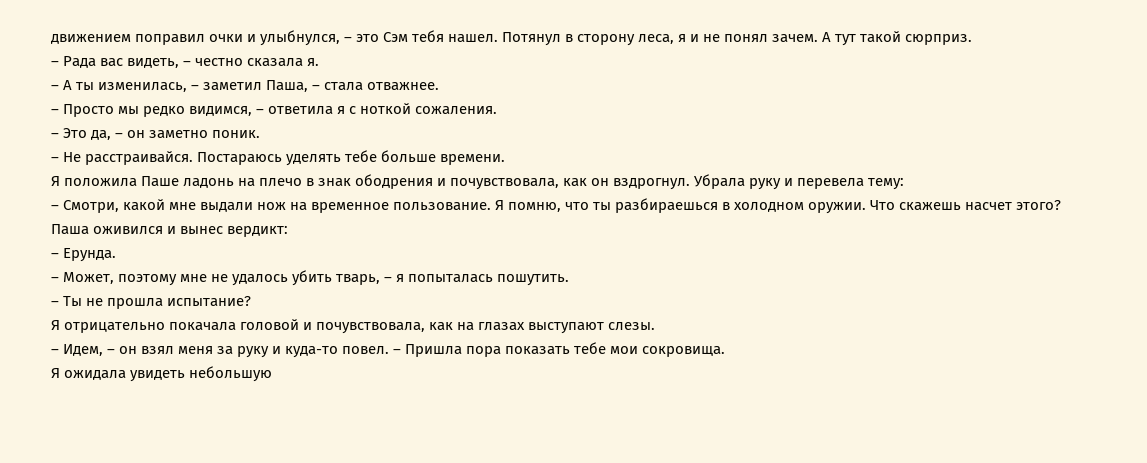движением поправил очки и улыбнулся, – это Сэм тебя нашел. Потянул в сторону леса, я и не понял зачем. А тут такой сюрприз.
– Рада вас видеть, – честно сказала я.
– А ты изменилась, – заметил Паша, – стала отважнее.
– Просто мы редко видимся, – ответила я с ноткой сожаления.
– Это да, – он заметно поник.
– Не расстраивайся. Постараюсь уделять тебе больше времени.
Я положила Паше ладонь на плечо в знак ободрения и почувствовала, как он вздрогнул. Убрала руку и перевела тему:
– Смотри, какой мне выдали нож на временное пользование. Я помню, что ты разбираешься в холодном оружии. Что скажешь насчет этого?
Паша оживился и вынес вердикт:
– Ерунда.
– Может, поэтому мне не удалось убить тварь, – я попыталась пошутить.
– Ты не прошла испытание?
Я отрицательно покачала головой и почувствовала, как на глазах выступают слезы.
– Идем, – он взял меня за руку и куда-то повел. – Пришла пора показать тебе мои сокровища.
Я ожидала увидеть небольшую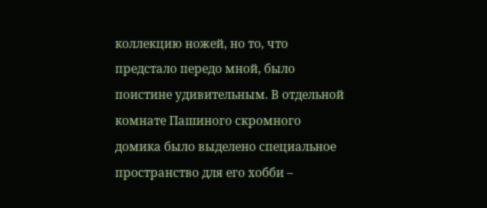коллекцию ножей, но то, что предстало передо мной, было поистине удивительным. В отдельной комнате Пашиного скромного домика было выделено специальное пространство для его хобби –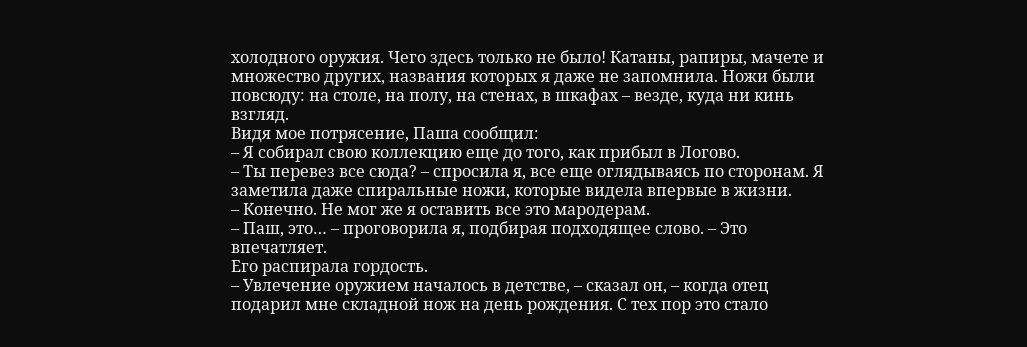холодного оружия. Чего здесь только не было! Катаны, рапиры, мачете и множество других, названия которых я даже не запомнила. Ножи были повсюду: на столе, на полу, на стенах, в шкафах – везде, куда ни кинь взгляд.
Видя мое потрясение, Паша сообщил:
– Я собирал свою коллекцию еще до того, как прибыл в Логово.
– Ты перевез все сюда? – спросила я, все еще оглядываясь по сторонам. Я заметила даже спиральные ножи, которые видела впервые в жизни.
– Конечно. Не мог же я оставить все это мародерам.
– Паш, это… – проговорила я, подбирая подходящее слово. – Это впечатляет.
Его распирала гордость.
– Увлечение оружием началось в детстве, – сказал он, – когда отец подарил мне складной нож на день рождения. С тех пор это стало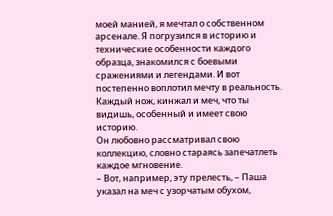моей манией, я мечтал о собственном арсенале. Я погрузился в историю и технические особенности каждого образца, знакомился с боевыми сражениями и легендами. И вот постепенно воплотил мечту в реальность. Каждый нож, кинжал и меч, что ты видишь, особенный и имеет свою историю.
Он любовно рассматривал свою коллекцию, словно стараясь запечатлеть каждое мгновение.
– Вот, например, эту прелесть, – Паша указал на меч с узорчатым обухом,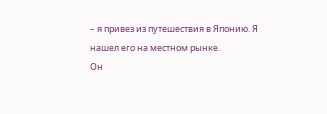– я привез из путешествия в Японию. Я нашел его на местном рынке.
Он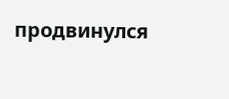продвинулся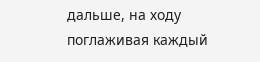дальше, на ходу поглаживая каждый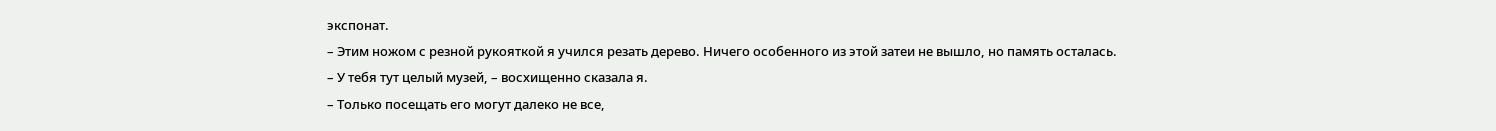экспонат.
– Этим ножом с резной рукояткой я учился резать дерево. Ничего особенного из этой затеи не вышло, но память осталась.
– У тебя тут целый музей, – восхищенно сказала я.
– Только посещать его могут далеко не все,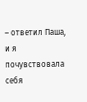– ответил Паша, и я почувствовала себя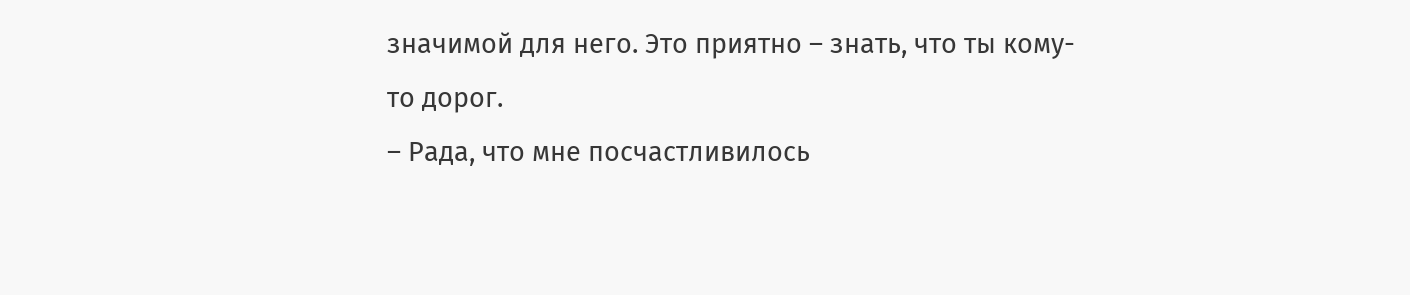значимой для него. Это приятно – знать, что ты кому-то дорог.
– Рада, что мне посчастливилось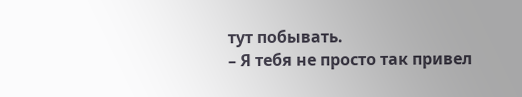тут побывать.
– Я тебя не просто так привел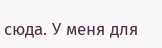сюда. У меня для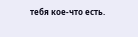тебя кое-что есть.